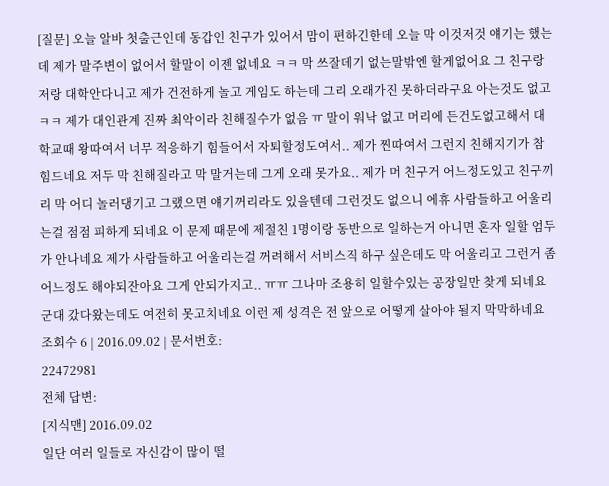[질문] 오늘 알바 첫출근인데 동갑인 친구가 있어서 맘이 편하긴한데 오늘 막 이것저것 얘기는 했는데 제가 말주변이 없어서 할말이 이젠 없네요 ㅋㅋ 막 쓰잘데기 없는말밖엔 할게없어요 그 친구랑 저랑 대학안다니고 제가 건전하게 놀고 게임도 하는데 그리 오래가진 못하더라구요 아는것도 없고 ㅋㅋ 제가 대인관계 진짜 최악이라 친해질수가 없음 ㅠ 말이 워낙 없고 머리에 든건도없고해서 대학교때 왕따여서 너무 적응하기 힘들어서 자퇴할정도여서.. 제가 찐따여서 그런지 친해지기가 참 힘드네요 저두 막 친해질라고 막 말거는데 그게 오래 못가요.. 제가 머 친구거 어느정도있고 친구끼리 막 어디 놀러댕기고 그랬으면 얘기꺼리라도 있을텐데 그런것도 없으니 에휴 사람들하고 어울리는걸 점점 피하게 되네요 이 문제 때문에 제절친 1명이랑 동반으로 일하는거 아니면 혼자 일할 엄두가 안나네요 제가 사람들하고 어울리는걸 꺼려해서 서비스직 하구 싶은데도 막 어울리고 그런거 좀 어느정도 해야되잔아요 그게 안되가지고.. ㅠㅠ 그나마 조용히 일할수있는 공장일만 찾게 되네요 군대 갔다왔는데도 여전히 못고치네요 이런 제 성격은 전 앞으로 어떻게 살아야 될지 막막하네요
조회수 6 | 2016.09.02 | 문서번호:
22472981
전체 답변:
[지식맨] 2016.09.02
일단 여러 일들로 자신감이 많이 떨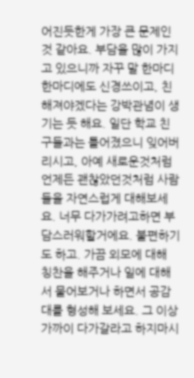어진듯한게 가장 큰 문제인것 같아요. 부담을 많이 가지고 있으니까 자꾸 말 한마디한마디에도 신경쓰이고, 친해져야겠다는 강박관념이 생기는 듯 해요. 일단 학교 친구들과는 틀어졌으니 잊어버리시고, 아예 새로운것처럼 언제든 괜찮았던것처럼 사람들을 자연스럽게 대해보세요. 너무 다가가려고하면 부담스러워할거에요. 불편하기도 하고. 가끔 외모에 대해 칭찬을 해주거나 일에 대해서 물어보거나 하면서 공감대를 형성해 보세요. 그 이상 가까이 다가갈라고 하지마시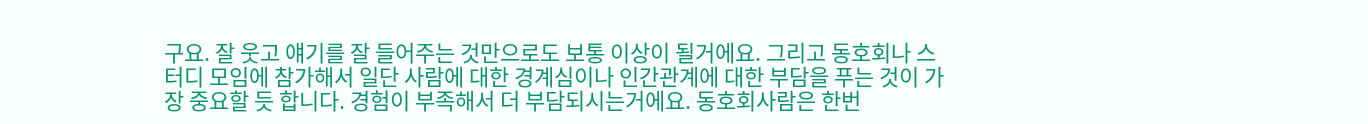구요. 잘 웃고 얘기를 잘 들어주는 것만으로도 보통 이상이 될거에요. 그리고 동호회나 스터디 모임에 참가해서 일단 사람에 대한 경계심이나 인간관계에 대한 부담을 푸는 것이 가장 중요할 듯 합니다. 경험이 부족해서 더 부담되시는거에요. 동호회사람은 한번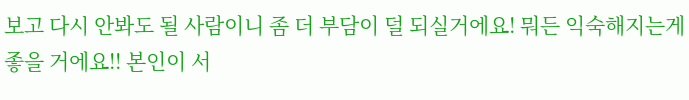보고 다시 안봐도 될 사람이니 좀 더 부담이 덜 되실거에요! 뭐든 익숙해지는게좋을 거에요!! 본인이 서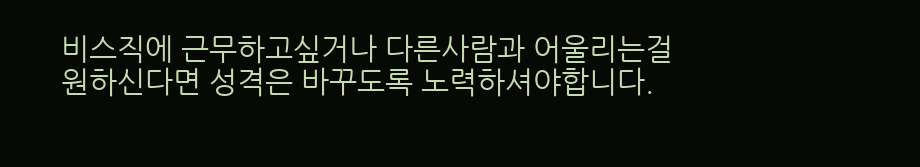비스직에 근무하고싶거나 다른사람과 어울리는걸 원하신다면 성격은 바꾸도록 노력하셔야합니다.